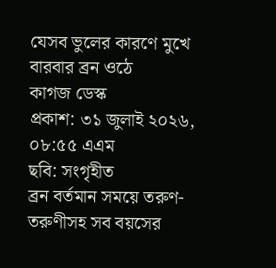যেসব ভুলের কারণে মুখে বারবার ব্রন ওঠে
কাগজ ডেস্ক
প্রকাশ: ৩১ জুলাই ২০২৬, ০৮:৫৫ এএম
ছবি: সংগৃহীত
ব্রন বর্তমান সময়ে তরুণ-তরুণীসহ সব বয়সের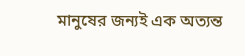মানুষের জন্যই এক অত্যন্ত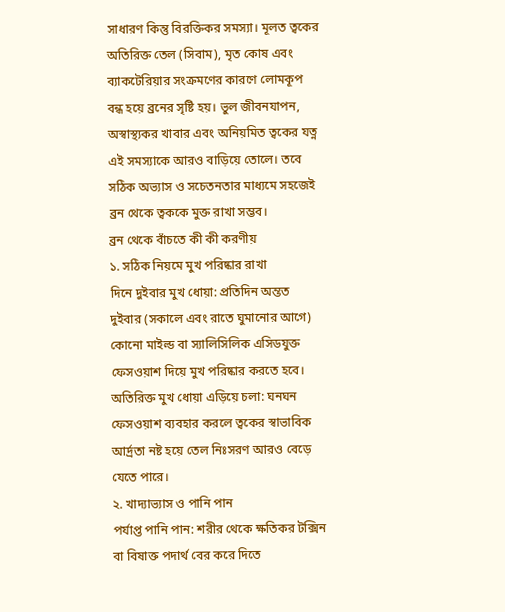সাধারণ কিন্তু বিরক্তিকর সমস্যা। মূলত ত্বকের অতিরিক্ত তেল (সিবাম), মৃত কোষ এবং ব্যাকটেরিয়ার সংক্রমণের কারণে লোমকূপ বন্ধ হয়ে ব্রনের সৃষ্টি হয়। ভুল জীবনযাপন, অস্বাস্থ্যকর খাবার এবং অনিয়মিত ত্বকের যত্ন এই সমস্যাকে আরও বাড়িয়ে তোলে। তবে সঠিক অভ্যাস ও সচেতনতার মাধ্যমে সহজেই ব্রন থেকে ত্বককে মুক্ত রাখা সম্ভব।
ব্রন থেকে বাঁচতে কী কী করণীয়
১. সঠিক নিয়মে মুখ পরিষ্কার রাখা
দিনে দুইবার মুখ ধোয়া: প্রতিদিন অন্তত দুইবার (সকালে এবং রাতে ঘুমানোর আগে) কোনো মাইল্ড বা স্যালিসিলিক এসিডযুক্ত ফেসওয়াশ দিয়ে মুখ পরিষ্কার করতে হবে।
অতিরিক্ত মুখ ধোয়া এড়িয়ে চলা: ঘনঘন ফেসওয়াশ ব্যবহার করলে ত্বকের স্বাভাবিক আর্দ্রতা নষ্ট হয়ে তেল নিঃসরণ আরও বেড়ে যেতে পারে।
২. খাদ্যাভ্যাস ও পানি পান
পর্যাপ্ত পানি পান: শরীর থেকে ক্ষতিকর টক্সিন বা বিষাক্ত পদার্থ বের করে দিতে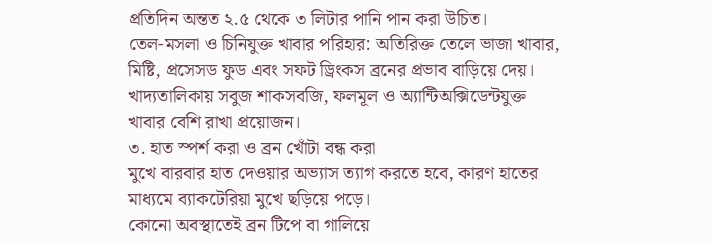প্রতিদিন অন্তত ২.৫ থেকে ৩ লিটার পানি পান করা উচিত।
তেল-মসলা ও চিনিযুক্ত খাবার পরিহার: অতিরিক্ত তেলে ভাজা খাবার, মিষ্টি, প্রসেসড ফুড এবং সফট ড্রিংকস ব্রনের প্রভাব বাড়িয়ে দেয়। খাদ্যতালিকায় সবুজ শাকসবজি, ফলমূল ও অ্যান্টিঅক্সিডেন্টযুক্ত খাবার বেশি রাখা প্রয়োজন।
৩. হাত স্পর্শ করা ও ব্রন খোঁটা বন্ধ করা
মুখে বারবার হাত দেওয়ার অভ্যাস ত্যাগ করতে হবে, কারণ হাতের মাধ্যমে ব্যাকটেরিয়া মুখে ছড়িয়ে পড়ে।
কোনো অবস্থাতেই ব্রন টিপে বা গালিয়ে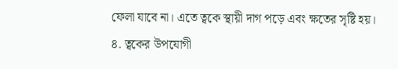ফেলা যাবে না। এতে ত্বকে স্থায়ী দাগ পড়ে এবং ক্ষতের সৃষ্টি হয়।
৪. ত্বকের উপযোগী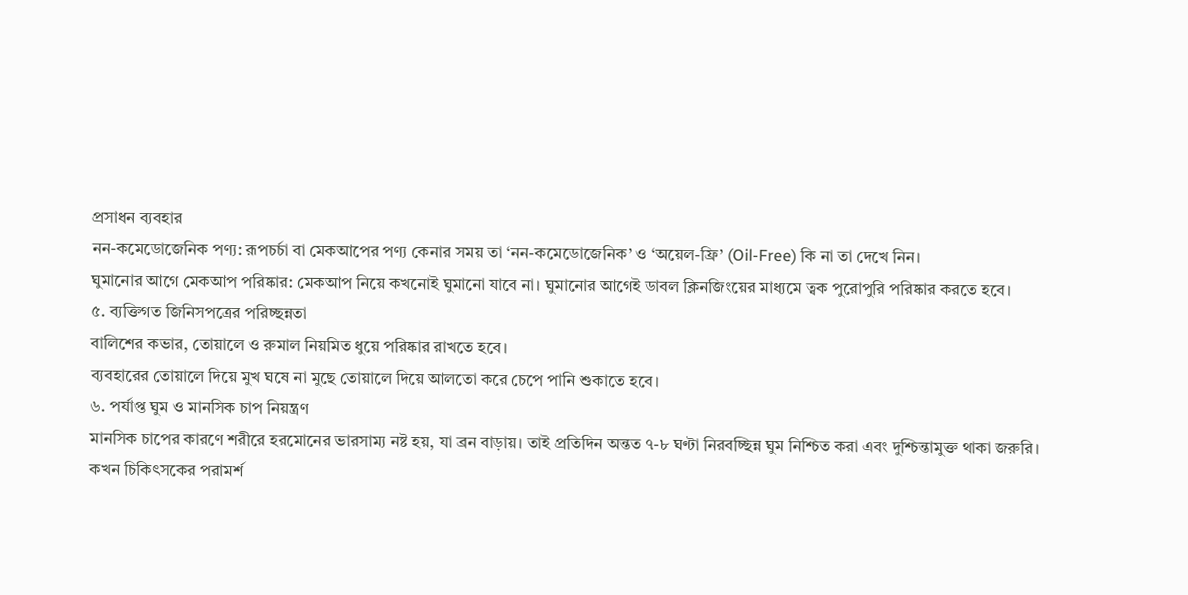প্রসাধন ব্যবহার
নন-কমেডোজেনিক পণ্য: রূপচর্চা বা মেকআপের পণ্য কেনার সময় তা ‘নন-কমেডোজেনিক’ ও ‘অয়েল-ফ্রি’ (Oil-Free) কি না তা দেখে নিন।
ঘুমানোর আগে মেকআপ পরিষ্কার: মেকআপ নিয়ে কখনোই ঘুমানো যাবে না। ঘুমানোর আগেই ডাবল ক্লিনজিংয়ের মাধ্যমে ত্বক পুরোপুরি পরিষ্কার করতে হবে।
৫. ব্যক্তিগত জিনিসপত্রের পরিচ্ছন্নতা
বালিশের কভার, তোয়ালে ও রুমাল নিয়মিত ধুয়ে পরিষ্কার রাখতে হবে।
ব্যবহারের তোয়ালে দিয়ে মুখ ঘষে না মুছে তোয়ালে দিয়ে আলতো করে চেপে পানি শুকাতে হবে।
৬. পর্যাপ্ত ঘুম ও মানসিক চাপ নিয়ন্ত্রণ
মানসিক চাপের কারণে শরীরে হরমোনের ভারসাম্য নষ্ট হয়, যা ব্রন বাড়ায়। তাই প্রতিদিন অন্তত ৭-৮ ঘণ্টা নিরবচ্ছিন্ন ঘুম নিশ্চিত করা এবং দুশ্চিন্তামুক্ত থাকা জরুরি।
কখন চিকিৎসকের পরামর্শ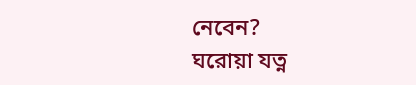নেবেন?
ঘরোয়া যত্ন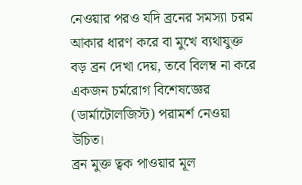নেওয়ার পরও যদি ব্রনের সমস্যা চরম আকার ধারণ করে বা মুখে ব্যথাযুক্ত বড় ব্রন দেখা দেয়, তবে বিলম্ব না করে একজন চর্মরোগ বিশেষজ্ঞের (ডার্মাটোলজিস্ট) পরামর্শ নেওয়া উচিত।
ব্রন মুক্ত ত্বক পাওয়ার মূল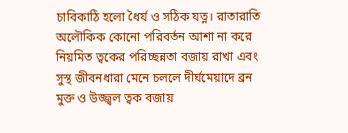চাবিকাঠি হলো ধৈর্য ও সঠিক যত্ন। রাতারাতি অলৌকিক কোনো পরিবর্তন আশা না করে নিয়মিত ত্বকের পরিচ্ছন্নতা বজায় রাখা এবং সুস্থ জীবনধারা মেনে চললে দীর্ঘমেয়াদে ব্রন মুক্ত ও উজ্জ্বল ত্বক বজায়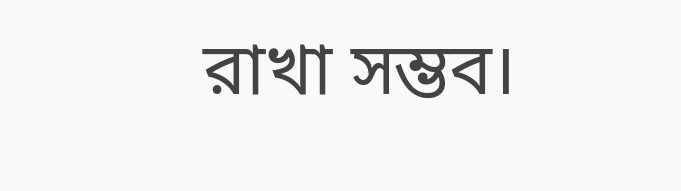রাখা সম্ভব।